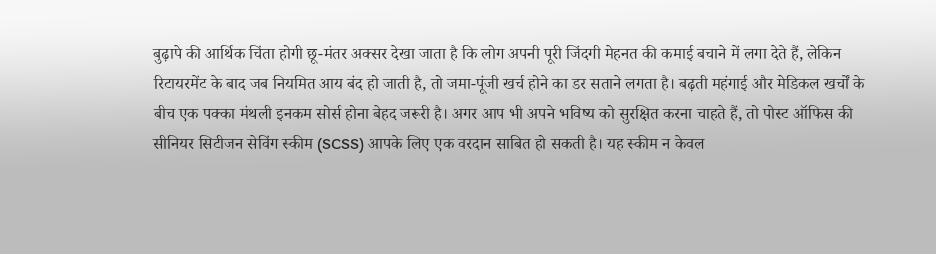बुढ़ापे की आर्थिक चिंता होगी छू-मंतर अक्सर देखा जाता है कि लोग अपनी पूरी जिंदगी मेहनत की कमाई बचाने में लगा देते हैं, लेकिन रिटायरमेंट के बाद जब नियमित आय बंद हो जाती है, तो जमा-पूंजी खर्च होने का डर सताने लगता है। बढ़ती महंगाई और मेडिकल खर्चों के बीच एक पक्का मंथली इनकम सोर्स होना बेहद जरूरी है। अगर आप भी अपने भविष्य को सुरक्षित करना चाहते हैं, तो पोस्ट ऑफिस की सीनियर सिटीजन सेविंग स्कीम (SCSS) आपके लिए एक वरदान साबित हो सकती है। यह स्कीम न केवल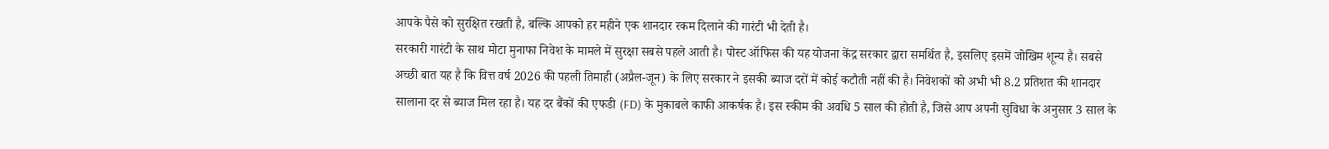आपके पैसे को सुरक्षित रखती है, बल्कि आपको हर महीने एक शानदार रकम दिलाने की गारंटी भी देती है।
सरकारी गारंटी के साथ मोटा मुनाफा निवेश के मामले में सुरक्षा सबसे पहले आती है। पोस्ट ऑफिस की यह योजना केंद्र सरकार द्वारा समर्थित है, इसलिए इसमें जोखिम शून्य है। सबसे अच्छी बात यह है कि वित्त वर्ष 2026 की पहली तिमाही (अप्रैल-जून) के लिए सरकार ने इसकी ब्याज दरों में कोई कटौती नहीं की है। निवेशकों को अभी भी 8.2 प्रतिशत की शानदार सालाना दर से ब्याज मिल रहा है। यह दर बैंकों की एफडी (FD) के मुकाबले काफी आकर्षक है। इस स्कीम की अवधि 5 साल की होती है, जिसे आप अपनी सुविधा के अनुसार 3 साल के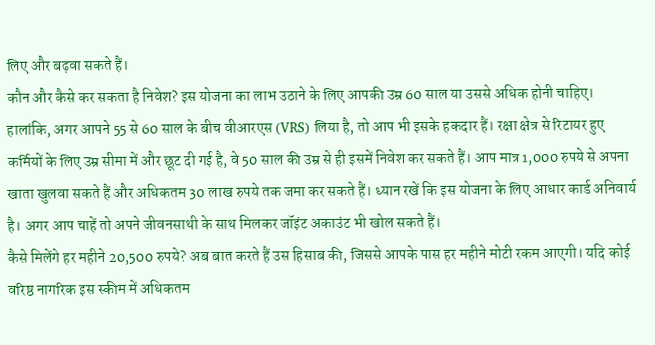लिए और बढ़वा सकते हैं।
कौन और कैसे कर सकता है निवेश? इस योजना का लाभ उठाने के लिए आपकी उम्र 60 साल या उससे अधिक होनी चाहिए। हालांकि, अगर आपने 55 से 60 साल के बीच वीआरएस (VRS) लिया है, तो आप भी इसके हकदार हैं। रक्षा क्षेत्र से रिटायर हुए कर्मियों के लिए उम्र सीमा में और छूट दी गई है, वे 50 साल की उम्र से ही इसमें निवेश कर सकते हैं। आप मात्र 1,000 रुपये से अपना खाता खुलवा सकते हैं और अधिकतम 30 लाख रुपये तक जमा कर सकते हैं। ध्यान रखें कि इस योजना के लिए आधार कार्ड अनिवार्य है। अगर आप चाहें तो अपने जीवनसाथी के साथ मिलकर जॉइंट अकाउंट भी खोल सकते हैं।
कैसे मिलेंगे हर महीने 20,500 रुपये? अब बात करते हैं उस हिसाब की, जिससे आपके पास हर महीने मोटी रकम आएगी। यदि कोई वरिष्ठ नागरिक इस स्कीम में अधिकतम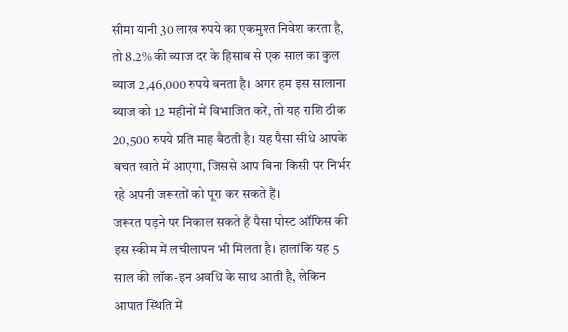सीमा यानी 30 लाख रुपये का एकमुश्त निवेश करता है, तो 8.2% की ब्याज दर के हिसाब से एक साल का कुल ब्याज 2,46,000 रुपये बनता है। अगर हम इस सालाना ब्याज को 12 महीनों में विभाजित करें, तो यह राशि ठीक 20,500 रुपये प्रति माह बैठती है। यह पैसा सीधे आपके बचत खाते में आएगा, जिससे आप बिना किसी पर निर्भर रहे अपनी जरूरतों को पूरा कर सकते हैं।
जरूरत पड़ने पर निकाल सकते हैं पैसा पोस्ट ऑफिस की इस स्कीम में लचीलापन भी मिलता है। हालांकि यह 5 साल की लॉक-इन अवधि के साथ आती है, लेकिन आपात स्थिति में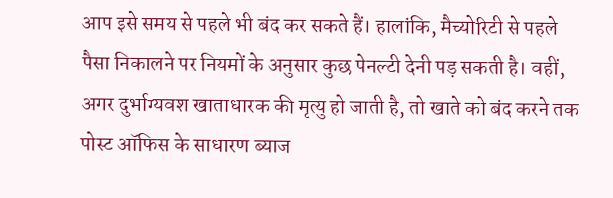आप इसे समय से पहले भी बंद कर सकते हैं। हालांकि, मैच्योरिटी से पहले पैसा निकालने पर नियमों के अनुसार कुछ पेनल्टी देनी पड़ सकती है। वहीं, अगर दुर्भाग्यवश खाताधारक की मृत्यु हो जाती है, तो खाते को बंद करने तक पोस्ट ऑफिस के साधारण ब्याज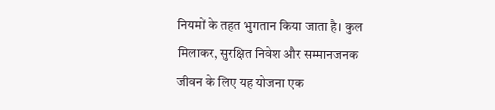नियमों के तहत भुगतान किया जाता है। कुल मिलाकर, सुरक्षित निवेश और सम्मानजनक जीवन के लिए यह योजना एक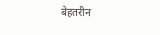बेहतरीन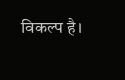विकल्प है।